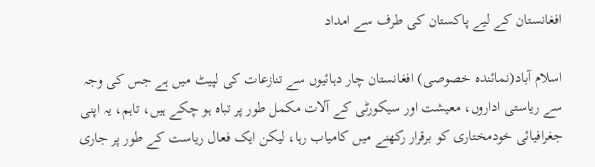افغانستان کے لیے پاکستان کی طرف سے امداد

اسلام آباد(نمائندہ خصوصی) افغانستان چار دہائیوں سے تنازعات کی لپیٹ میں ہے جس کی وجہ سے ریاستی اداروں، معیشت اور سیکورٹی کے آلات مکمل طور پر تباہ ہو چکے ہیں، تاہم، یہ اپنی جغرافیائی خودمختاری کو برقرار رکھنے میں کامیاب رہا، لیکن ایک فعال ریاست کے طور پر جاری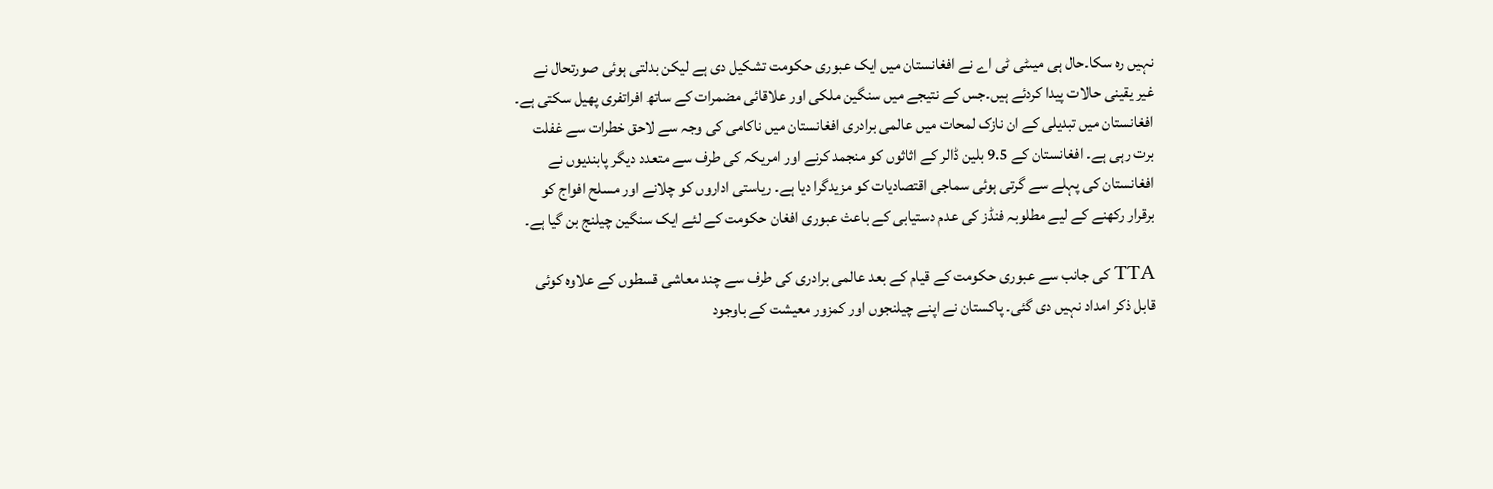نہیں رہ سکا۔حال ہی میںٹی ٹی اے نے افغانستان میں ایک عبوری حکومت تشکیل دی ہے لیکن بدلتی ہوئی صورتحال نے غیر یقینی حالات پیدا کردئے ہیں۔جس کے نتیجے میں سنگین ملکی اور علاقائی مضمرات کے ساتھ افراتفری پھیل سکتی ہے۔ افغانستان میں تبدیلی کے ان نازک لمحات میں عالمی برادری افغانستان میں ناکامی کی وجہ سے لاحق خطرات سے غفلت برت رہی ہے۔ افغانستان کے 9.5 بلین ڈالر کے اثاثوں کو منجمد کرنے اور امریکہ کی طرف سے متعدد دیگر پابندیوں نے افغانستان کی پہلے سے گرتی ہوئی سماجی اقتصادیات کو مزیدگرا دیا ہے۔ ریاستی اداروں کو چلانے اور مسلح افواج کو برقرار رکھنے کے لیے مطلوبہ فنڈز کی عدم دستیابی کے باعث عبوری افغان حکومت کے لئے ایک سنگین چیلنج بن گیا ہے۔

TTA کی جانب سے عبوری حکومت کے قیام کے بعد عالمی برادری کی طرف سے چند معاشی قسطوں کے علاوہ کوئی قابل ذکر امداد نہیں دی گئی۔ پاکستان نے اپنے چیلنجوں اور کمزور معیشت کے باوجود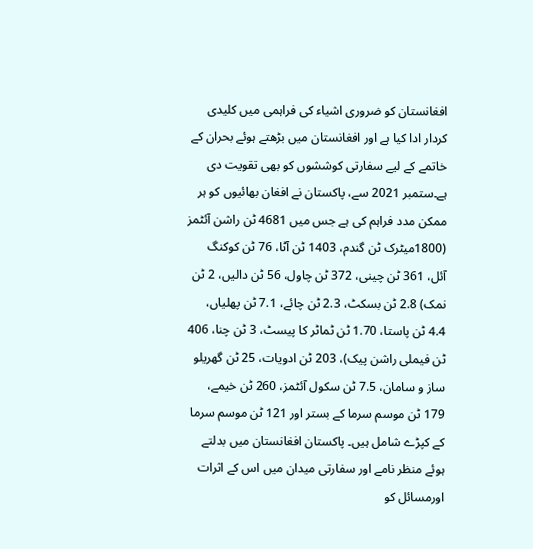افغانستان کو ضروری اشیاء کی فراہمی میں کلیدی کردار ادا کیا ہے اور افغانستان میں بڑھتے ہوئے بحران کے خاتمے کے لیے سفارتی کوششوں کو بھی تقویت دی ہے۔ستمبر 2021 سے، پاکستان نے افغان بھائیوں کو ہر ممکن مدد فراہم کی ہے جس میں 4681 ٹن راشن آئٹمز (1800میٹرک ٹن گندم، 1403 ٹن آٹا، 76 ٹن کوکنگ آئل، 361 ٹن چینی، 372 ٹن چاول، 56 ٹن دالیں، 2 ٹن نمک) 2.8 ٹن بسکٹ، 2.3 ٹن چائے، 7.1 ٹن پھلیاں، 4.4 ٹن پاستا، 1.70 ٹن ٹماٹر کا پیسٹ، 3 ٹن چنا، 406 ٹن فیملی راشن پیک)، 203 ٹن ادویات، 25 ٹن گھریلو ساز و سامان، 7.5 ٹن سکول آئٹمز، 260 ٹن خیمے، 179 ٹن موسم سرما کے بستر اور 121 ٹن موسم سرما کے کپڑے شامل ہیں۔ پاکستان افغانستان میں بدلتے ہوئے منظر نامے اور سفارتی میدان میں اس کے اثرات اورمسائل کو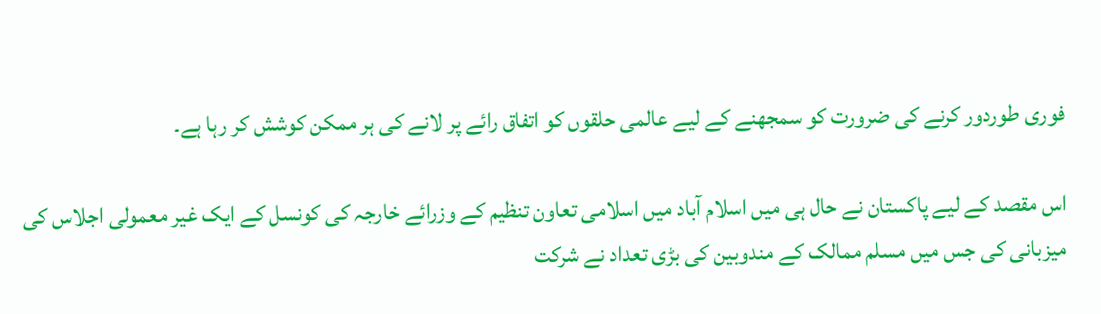فوری طوردور کرنے کی ضرورت کو سمجھنے کے لیے عالمی حلقوں کو اتفاق رائے پر لانے کی ہر ممکن کوشش کر رہا ہے۔

اس مقصد کے لیے پاکستان نے حال ہی میں اسلام آباد میں اسلامی تعاون تنظیم کے وزرائے خارجہ کی کونسل کے ایک غیر معمولی اجلاس کی میزبانی کی جس میں مسلم ممالک کے مندوبین کی بڑی تعداد نے شرکت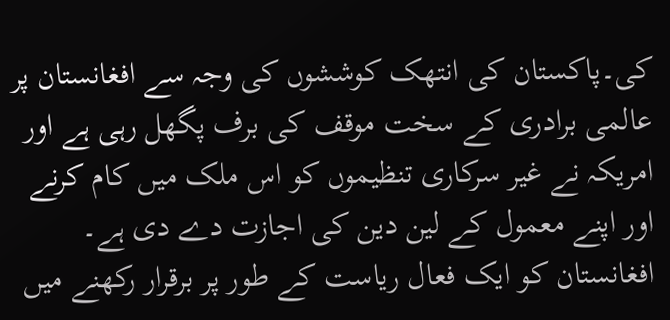کی۔پاکستان کی انتھک کوششوں کی وجہ سے افغانستان پر عالمی برادری کے سخت موقف کی برف پگھل رہی ہے اور امریکہ نے غیر سرکاری تنظیموں کو اس ملک میں کام کرنے اور اپنے معمول کے لین دین کی اجازت دے دی ہے۔ افغانستان کو ایک فعال ریاست کے طور پر برقرار رکھنے میں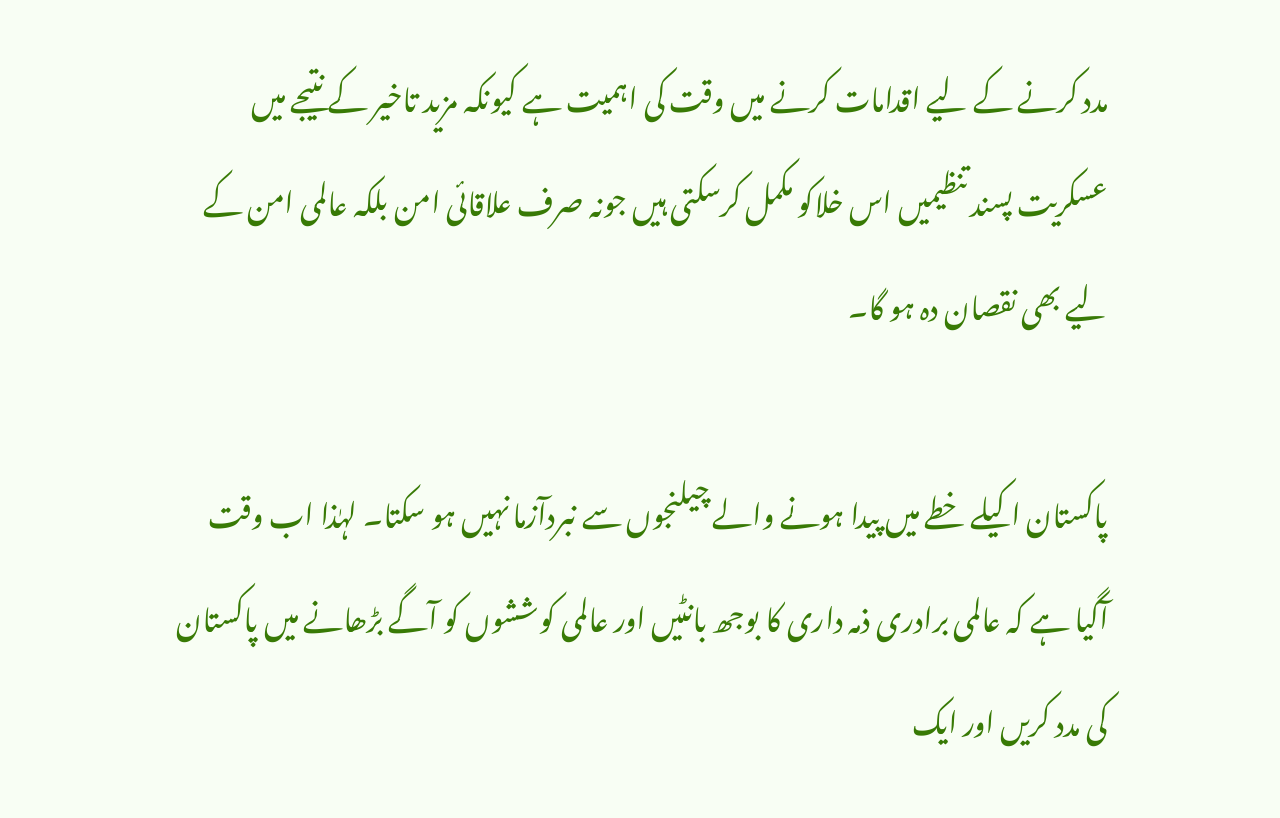مدد کرنے کے لیے اقدامات کرنے میں وقت کی اہمیت ہے کیونکہ مزید تاخیر کے نتیجے میں عسکریت پسند تنظیمیں اس خلاکو مکمل کرسکتی ہیں جونہ صرف علاقائی امن بلکہ عالمی امن کے لیے بھی نقصان دہ ہو گا۔

پاکستان اکیلے خطے میں پیدا ہونے والے چیلنجوں سے نبردآزما نہیں ہو سکتا۔ لہٰذا اب وقت آگیا ہے کہ عالمی برادری ذمہ داری کا بوجھ بانٹیں اور عالمی کوششوں کو آگے بڑھانے میں پاکستان کی مدد کریں اور ایک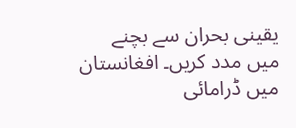یقینی بحران سے بچنے میں مدد کریں۔ افغانستان میں ڈرامائی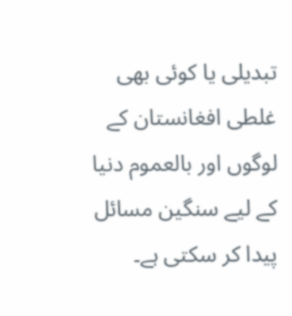تبدیلی یا کوئی بھی غلطی افغانستان کے لوگوں اور بالعموم دنیا کے لیے سنگین مسائل پیدا کر سکتی ہے۔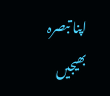اپنا تبصرہ بھیجیں